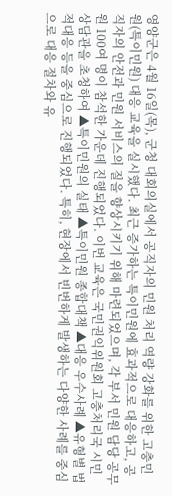영양군은 4월 16일(목), 군청 대회의실에서 공직자의 민원 처리 역량 강화를 위한 고충민원(특이민원) 대응 교육을 실시했다. 최근 증가하는 특이민원에 효과적으로 대응하고, 공직자의 안전과 민원 서비스의 질을 향상시키기 위해 마련되었으며, 각 부서 민원 담당 공무원 100여 명이 참석한 가운데 진행되었다. 이번 교육은 국민권익위원회 고충처리국 시민상담관을 초청하여 ▲특이민원의 실태 ▲특이민원 종합대책 ▲대응 우수사례 ▲유형별 법적대응 등을 중심으로 진행되었다. 특히, 현장에서 빈번하게 발생하는 다양한 사례를 중심으로 대응 절차와 유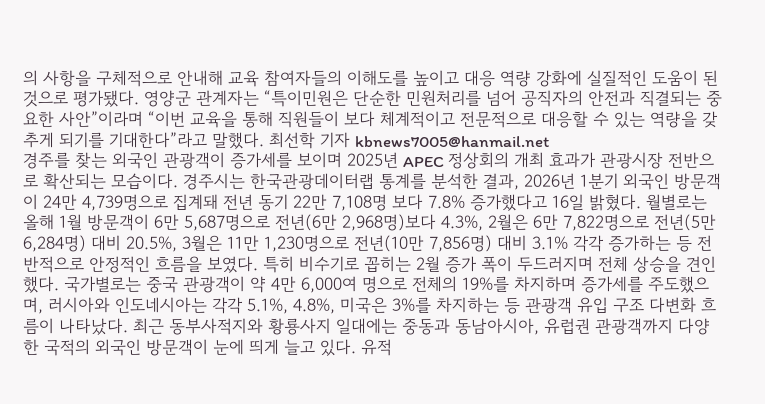의 사항을 구체적으로 안내해 교육 참여자들의 이해도를 높이고 대응 역량 강화에 실질적인 도움이 된 것으로 평가됐다. 영양군 관계자는 “특이민원은 단순한 민원처리를 넘어 공직자의 안전과 직결되는 중요한 사안”이라며 “이번 교육을 통해 직원들이 보다 체계적이고 전문적으로 대응할 수 있는 역량을 갖추게 되기를 기대한다”라고 말했다. 최선학 기자 kbnews7005@hanmail.net
경주를 찾는 외국인 관광객이 증가세를 보이며 2025년 APEC 정상회의 개최 효과가 관광시장 전반으로 확산되는 모습이다. 경주시는 한국관광데이터랩 통계를 분석한 결과, 2026년 1분기 외국인 방문객이 24만 4,739명으로 집계돼 전년 동기 22만 7,108명 보다 7.8% 증가했다고 16일 밝혔다. 월별로는 올해 1월 방문객이 6만 5,687명으로 전년(6만 2,968명)보다 4.3%, 2월은 6만 7,822명으로 전년(5만 6,284명) 대비 20.5%, 3월은 11만 1,230명으로 전년(10만 7,856명) 대비 3.1% 각각 증가하는 등 전반적으로 안정적인 흐름을 보였다. 특히 비수기로 꼽히는 2월 증가 폭이 두드러지며 전체 상승을 견인했다. 국가별로는 중국 관광객이 약 4만 6,000여 명으로 전체의 19%를 차지하며 증가세를 주도했으며, 러시아와 인도네시아는 각각 5.1%, 4.8%, 미국은 3%를 차지하는 등 관광객 유입 구조 다변화 흐름이 나타났다. 최근 동부사적지와 황룡사지 일대에는 중동과 동남아시아, 유럽권 관광객까지 다양한 국적의 외국인 방문객이 눈에 띄게 늘고 있다. 유적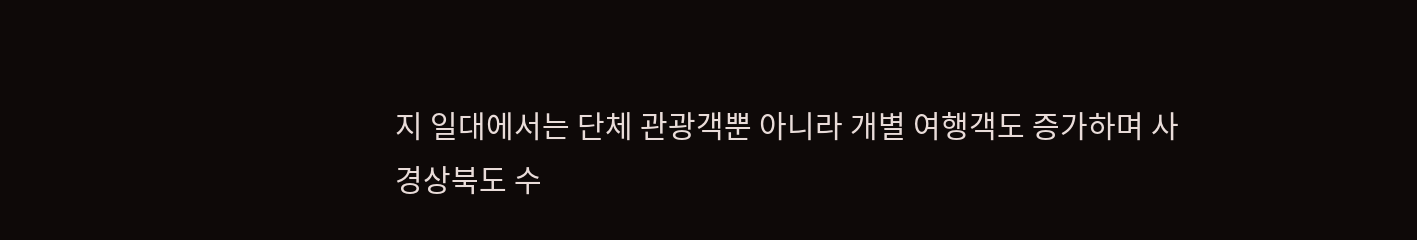지 일대에서는 단체 관광객뿐 아니라 개별 여행객도 증가하며 사
경상북도 수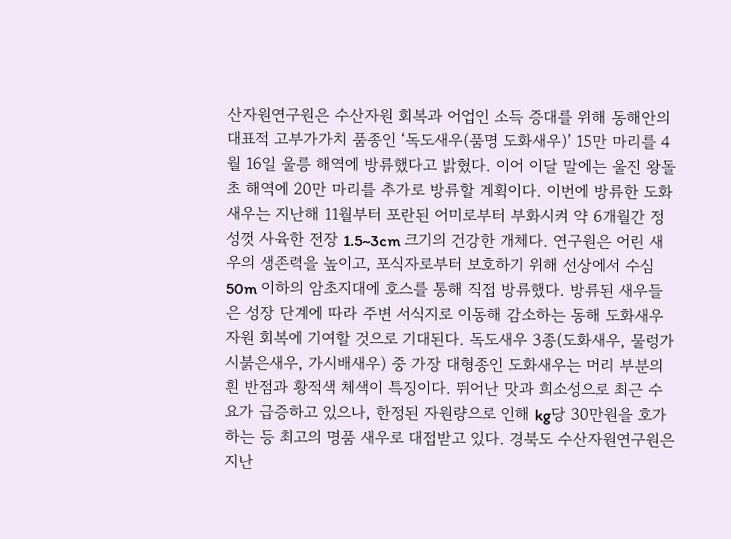산자원연구원은 수산자원 회복과 어업인 소득 증대를 위해 동해안의 대표적 고부가가치 품종인 ‘독도새우(품명 도화새우)’ 15만 마리를 4월 16일 울릉 해역에 방류했다고 밝혔다. 이어 이달 말에는 울진 왕돌초 해역에 20만 마리를 추가로 방류할 계획이다. 이번에 방류한 도화새우는 지난해 11월부터 포란된 어미로부터 부화시켜 약 6개월간 정성껏 사육한 전장 1.5~3cm 크기의 건강한 개체다. 연구원은 어린 새우의 생존력을 높이고, 포식자로부터 보호하기 위해 선상에서 수심 50m 이하의 암초지대에 호스를 통해 직접 방류했다. 방류된 새우들은 성장 단계에 따라 주변 서식지로 이동해 감소하는 동해 도화새우 자원 회복에 기여할 것으로 기대된다. 독도새우 3종(도화새우, 물렁가시붉은새우, 가시배새우) 중 가장 대형종인 도화새우는 머리 부분의 흰 반점과 황적색 체색이 특징이다. 뛰어난 맛과 희소성으로 최근 수요가 급증하고 있으나, 한정된 자원량으로 인해 kg당 30만원을 호가하는 등 최고의 명품 새우로 대접받고 있다. 경북도 수산자원연구원은 지난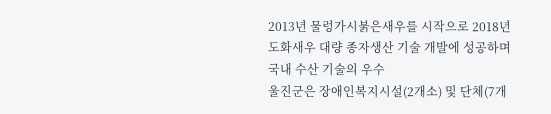2013년 물렁가시붉은새우를 시작으로 2018년 도화새우 대량 종자생산 기술 개발에 성공하며 국내 수산 기술의 우수
울진군은 장애인복지시설(2개소) 및 단체(7개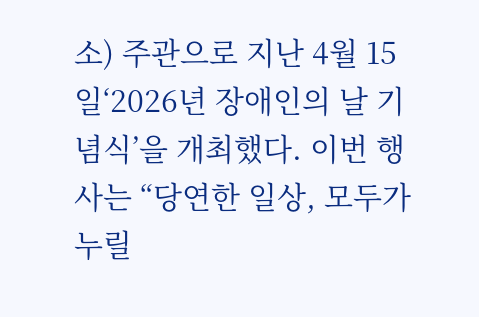소) 주관으로 지난 4월 15일‘2026년 장애인의 날 기념식’을 개최했다. 이번 행사는 “당연한 일상, 모두가 누릴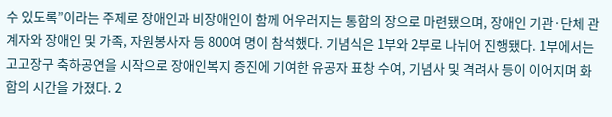수 있도록”이라는 주제로 장애인과 비장애인이 함께 어우러지는 통합의 장으로 마련됐으며, 장애인 기관·단체 관계자와 장애인 및 가족, 자원봉사자 등 800여 명이 참석했다. 기념식은 1부와 2부로 나뉘어 진행됐다. 1부에서는 고고장구 축하공연을 시작으로 장애인복지 증진에 기여한 유공자 표창 수여, 기념사 및 격려사 등이 이어지며 화합의 시간을 가졌다. 2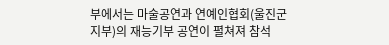부에서는 마술공연과 연예인협회(울진군지부)의 재능기부 공연이 펼쳐져 참석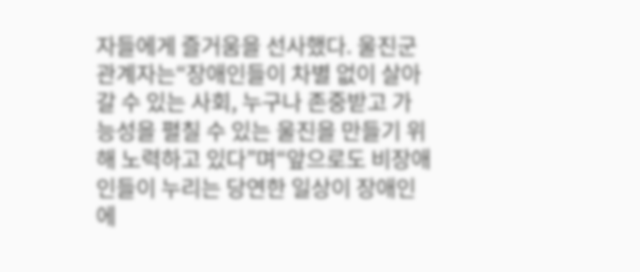자들에게 즐거움을 선사했다. 울진군 관계자는“장애인들이 차별 없이 살아갈 수 있는 사회, 누구나 존중받고 가능성을 펼칠 수 있는 울진을 만들기 위해 노력하고 있다”며“앞으로도 비장애인들이 누리는 당연한 일상이 장애인에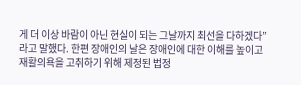게 더 이상 바람이 아닌 현실이 되는 그날까지 최선을 다하겠다”라고 말했다. 한편 장애인의 날은 장애인에 대한 이해를 높이고 재활의욕을 고취하기 위해 제정된 법정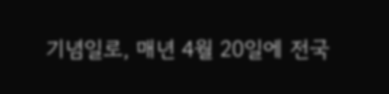기념일로, 매년 4월 20일에 전국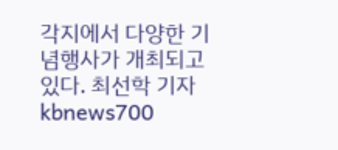각지에서 다양한 기념행사가 개최되고 있다. 최선학 기자 kbnews700